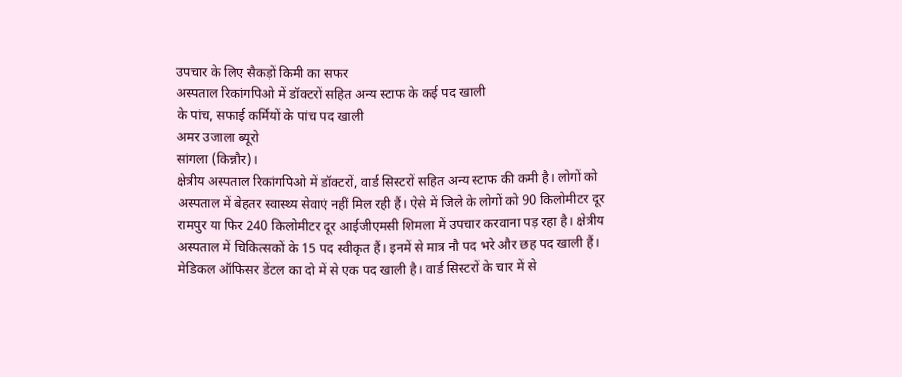उपचार के लिए सैकड़ों किमी का सफर
अस्पताल रिकांगपिओ में डॉक्टरों सहित अन्य स्टाफ के कई पद खाली
के पांच, सफाई कर्मियों के पांच पद खाली
अमर उजाला ब्यूरो
सांगला (किन्नौर)।
क्षेत्रीय अस्पताल रिकांगपिओ में डॉक्टरों, वार्ड सिस्टरों सहित अन्य स्टाफ की कमी है। लोगों को अस्पताल में बेहतर स्वास्थ्य सेवाएं नहीं मिल रही हैं। ऐसे में जिले के लोगों को 90 किलोमीटर दूर रामपुर या फिर 240 किलोमीटर दूर आईजीएमसी शिमला में उपचार करवाना पड़ रहा है। क्षेत्रीय अस्पताल में चिकित्सकों के 15 पद स्वीकृत हैं। इनमें से मात्र नौ पद भरे और छह पद खाली हैं। मेडिकल ऑफिसर डेंटल का दो में से एक पद खाली है। वार्ड सिस्टरों के चार में से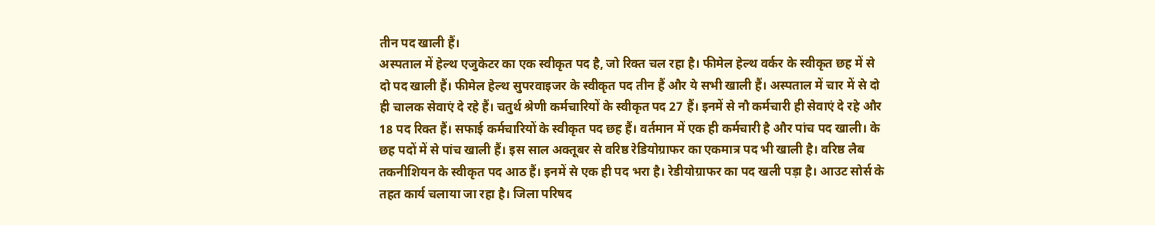तीन पद खाली हैं।
अस्पताल में हेल्थ एजुकेटर का एक स्वीकृत पद है, जो रिक्त चल रहा है। फीमेल हेल्थ वर्कर के स्वीकृत छह में से दो पद खाली हैं। फीमेल हेल्थ सुपरवाइजर के स्वीकृत पद तीन हैं और ये सभी खाली हैं। अस्पताल में चार में से दो ही चालक सेवाएं दे रहे हैं। चतुर्थ श्रेणी कर्मचारियों के स्वीकृत पद 27 हैं। इनमें से नौ कर्मचारी ही सेवाएं दे रहे और 18 पद रिक्त हैं। सफाई कर्मचारियों के स्वीकृत पद छह हैं। वर्तमान में एक ही कर्मचारी है और पांच पद खाली। के छह पदों में से पांच खाली हैं। इस साल अक्तूबर से वरिष्ठ रेडियोग्राफर का एकमात्र पद भी खाली है। वरिष्ठ लैब तकनीशियन के स्वीकृत पद आठ हैं। इनमें से एक ही पद भरा है। रेडीयोग्राफर का पद खली पड़ा है। आउट सोर्स के तहत कार्य चलाया जा रहा है। जिला परिषद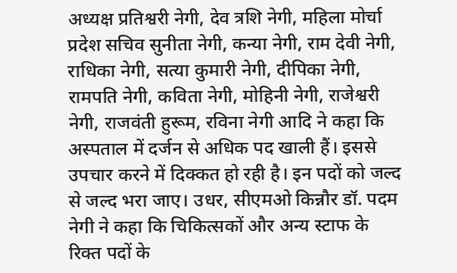अध्यक्ष प्रतिश्वरी नेगी, देव त्रशि नेगी, महिला मोर्चा प्रदेश सचिव सुनीता नेगी, कन्या नेगी, राम देवी नेगी, राधिका नेगी, सत्या कुमारी नेगी, दीपिका नेगी, रामपति नेगी, कविता नेगी, मोहिनी नेगी, राजेश्वरी नेगी, राजवंती हुरूम, रविना नेगी आदि ने कहा कि अस्पताल में दर्जन से अधिक पद खाली हैं। इससे उपचार करने में दिक्कत हो रही है। इन पदों को जल्द से जल्द भरा जाए। उधर, सीएमओ किन्नौर डॉ. पदम नेगी ने कहा कि चिकित्सकों और अन्य स्टाफ के रिक्त पदों के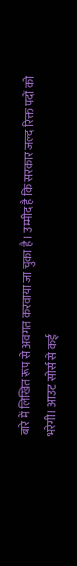बारे में लिखित रूप से अवगत करवाया जा चुका है। उम्मीद है कि सरकार जल्द रिक्त पदों को भरेगी। आउट सोर्स से कई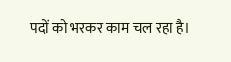पदों को भरकर काम चल रहा है।